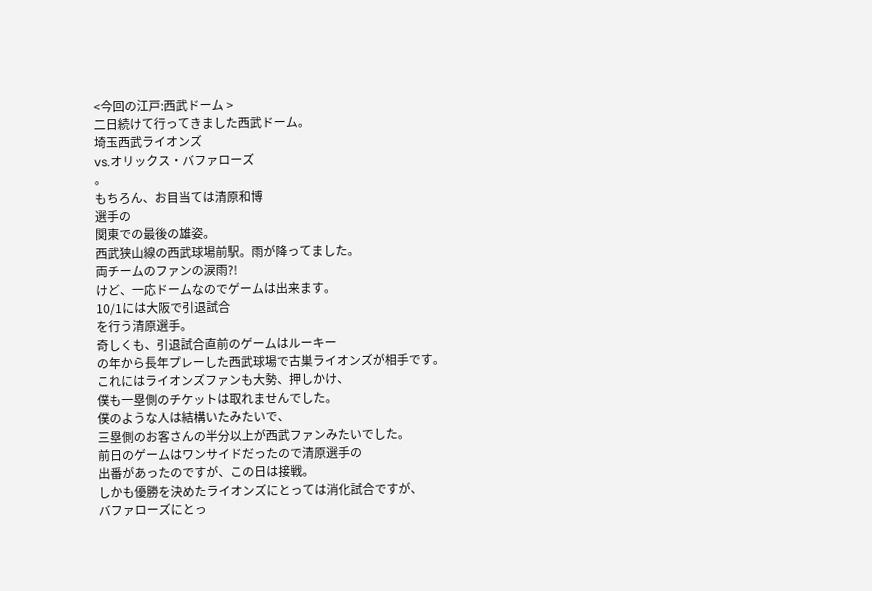<今回の江戸:西武ドーム >
二日続けて行ってきました西武ドーム。
埼玉西武ライオンズ
vs.オリックス・バファローズ
。
もちろん、お目当ては清原和博
選手の
関東での最後の雄姿。
西武狭山線の西武球場前駅。雨が降ってました。
両チームのファンの涙雨?!
けど、一応ドームなのでゲームは出来ます。
10/1には大阪で引退試合
を行う清原選手。
奇しくも、引退試合直前のゲームはルーキー
の年から長年プレーした西武球場で古巣ライオンズが相手です。
これにはライオンズファンも大勢、押しかけ、
僕も一塁側のチケットは取れませんでした。
僕のような人は結構いたみたいで、
三塁側のお客さんの半分以上が西武ファンみたいでした。
前日のゲームはワンサイドだったので清原選手の
出番があったのですが、この日は接戦。
しかも優勝を決めたライオンズにとっては消化試合ですが、
バファローズにとっ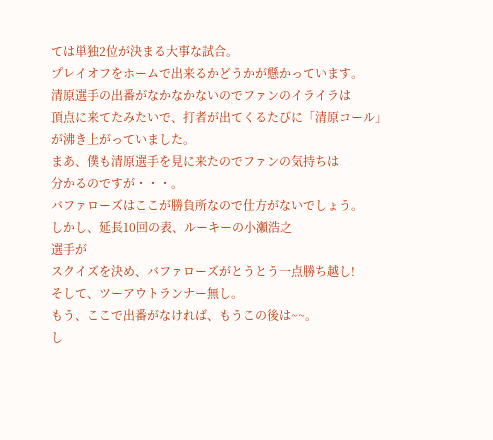ては単独2位が決まる大事な試合。
プレイオフをホームで出来るかどうかが懸かっています。
清原選手の出番がなかなかないのでファンのイライラは
頂点に来てたみたいで、打者が出てくるたびに「清原コール」
が沸き上がっていました。
まあ、僕も清原選手を見に来たのでファンの気持ちは
分かるのですが・・・。
バファローズはここが勝負所なので仕方がないでしょう。
しかし、延長10回の表、ルーキーの小瀬浩之
選手が
スクイズを決め、バファローズがとうとう一点勝ち越し!
そして、ツーアウトランナー無し。
もう、ここで出番がなければ、もうこの後は~~。
し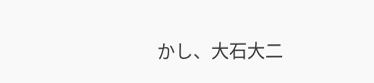かし、大石大二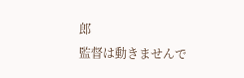郎
監督は動きませんで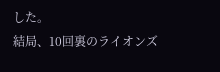した。
結局、10回裏のライオンズ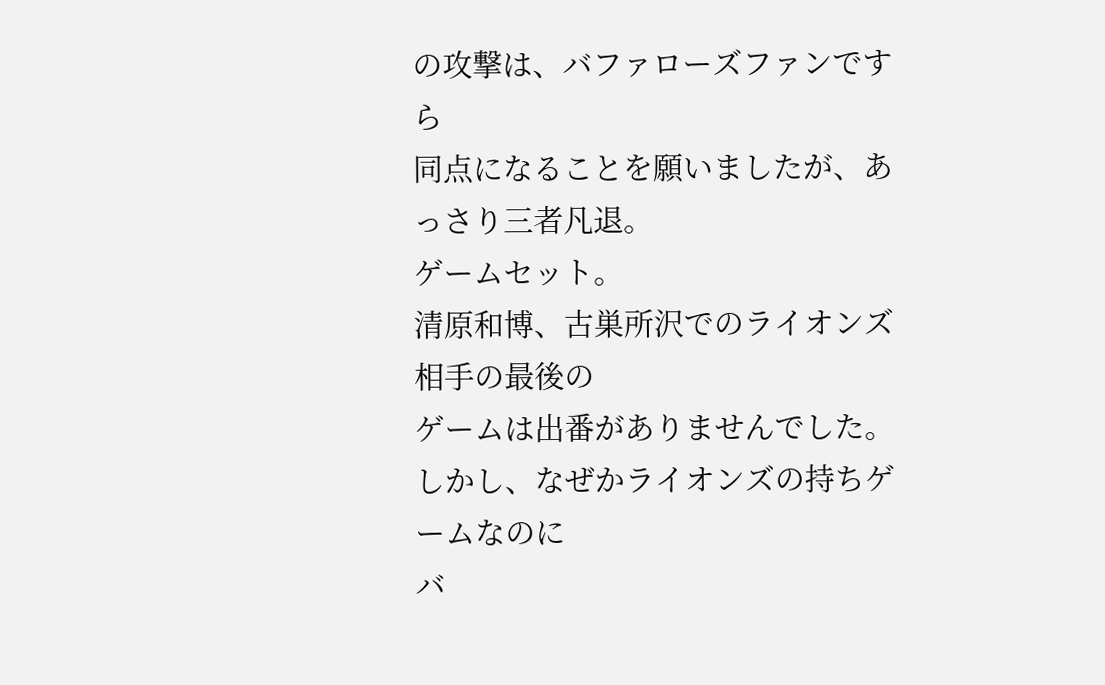の攻撃は、バファローズファンですら
同点になることを願いましたが、あっさり三者凡退。
ゲームセット。
清原和博、古巣所沢でのライオンズ相手の最後の
ゲームは出番がありませんでした。
しかし、なぜかライオンズの持ちゲームなのに
バ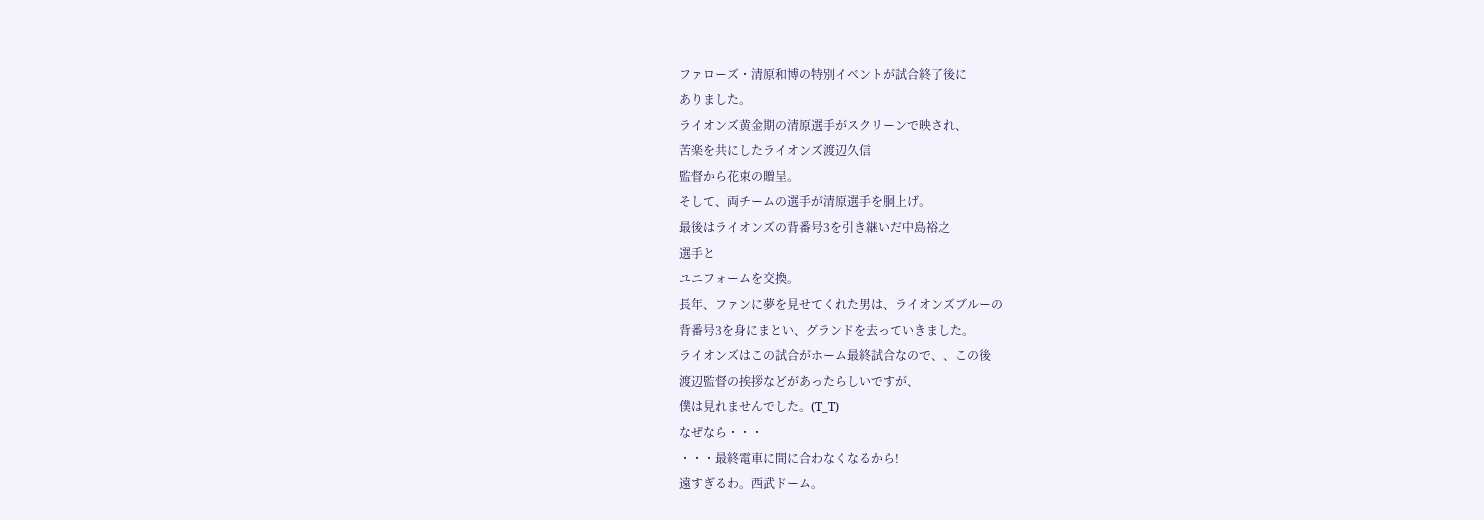ファローズ・清原和博の特別イベントが試合終了後に
ありました。
ライオンズ黄金期の清原選手がスクリーンで映され、
苦楽を共にしたライオンズ渡辺久信
監督から花束の贈呈。
そして、両チームの選手が清原選手を胴上げ。
最後はライオンズの背番号3を引き継いだ中島裕之
選手と
ユニフォームを交換。
長年、ファンに夢を見せてくれた男は、ライオンズブルーの
背番号3を身にまとい、グランドを去っていきました。
ライオンズはこの試合がホーム最終試合なので、、この後
渡辺監督の挨拶などがあったらしいですが、
僕は見れませんでした。(T_T)
なぜなら・・・
・・・最終電車に間に合わなくなるから!
遠すぎるわ。西武ドーム。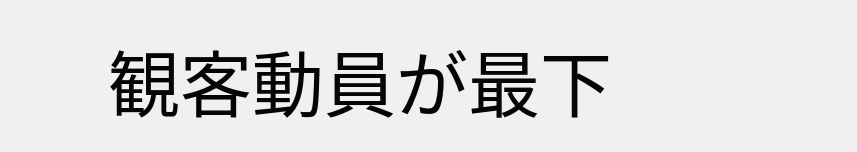観客動員が最下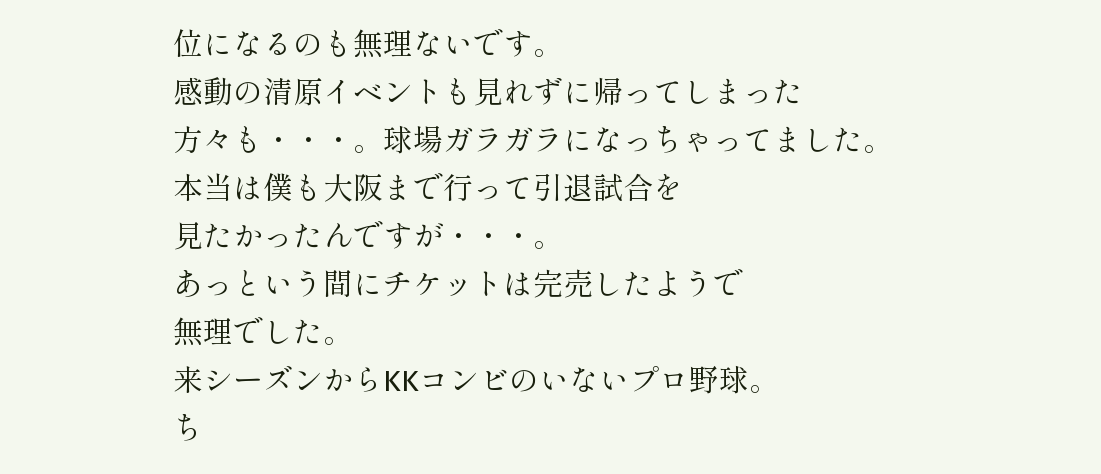位になるのも無理ないです。
感動の清原イベントも見れずに帰ってしまった
方々も・・・。球場ガラガラになっちゃってました。
本当は僕も大阪まで行って引退試合を
見たかったんですが・・・。
あっという間にチケットは完売したようで
無理でした。
来シーズンからKKコンビのいないプロ野球。
ち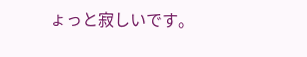ょっと寂しいです。